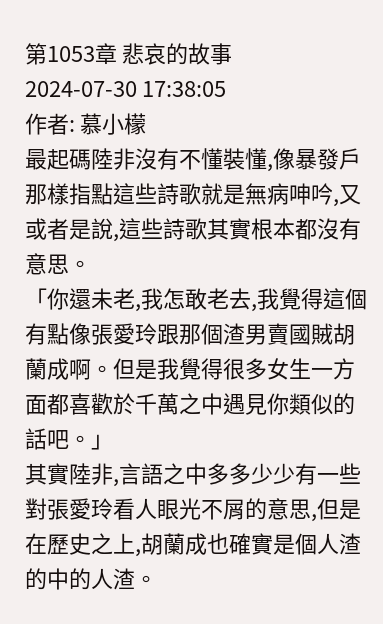第1053章 悲哀的故事
2024-07-30 17:38:05
作者: 慕小檬
最起碼陸非沒有不懂裝懂,像暴發戶那樣指點這些詩歌就是無病呻吟,又或者是說,這些詩歌其實根本都沒有意思。
「你還未老,我怎敢老去,我覺得這個有點像張愛玲跟那個渣男賣國賊胡蘭成啊。但是我覺得很多女生一方面都喜歡於千萬之中遇見你類似的話吧。」
其實陸非,言語之中多多少少有一些對張愛玲看人眼光不屑的意思,但是在歷史之上,胡蘭成也確實是個人渣的中的人渣。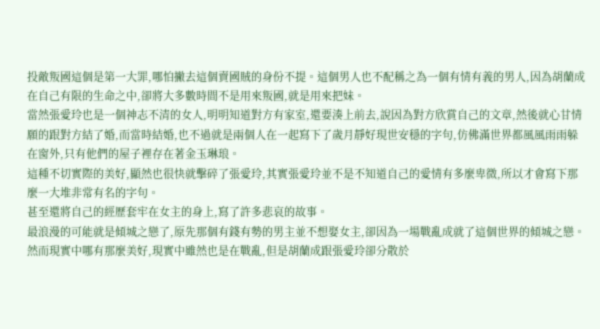投敵叛國這個是第一大罪,哪怕撇去這個賣國賊的身份不提。這個男人也不配稱之為一個有情有義的男人,因為胡蘭成在自己有限的生命之中,卻將大多數時間不是用來叛國,就是用來把妹。
當然張愛玲也是一個神志不清的女人,明明知道對方有家室,還要湊上前去,說因為對方欣賞自己的文章,然後就心甘情願的跟對方結了婚,而當時結婚,也不過就是兩個人在一起寫下了歲月靜好現世安穩的字句,仿佛滿世界都風風雨雨躲在窗外,只有他們的屋子裡存在著金玉琳琅。
這種不切實際的美好,顯然也很快就擊碎了張愛玲,其實張愛玲並不是不知道自己的愛情有多麼卑微,所以才會寫下那麼一大堆非常有名的字句。
甚至還將自己的經歷套牢在女主的身上,寫了許多悲哀的故事。
最浪漫的可能就是傾城之戀了,原先那個有錢有勢的男主並不想娶女主,卻因為一場戰亂成就了這個世界的傾城之戀。
然而現實中哪有那麼美好,現實中雖然也是在戰亂,但是胡蘭成跟張愛玲卻分散於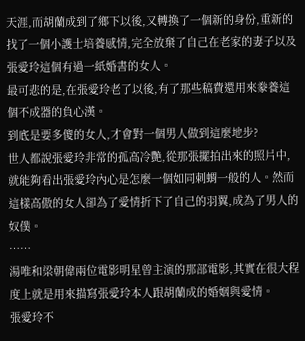天涯,而胡蘭成到了鄉下以後,又轉換了一個新的身份,重新的找了一個小護士培養感情,完全放棄了自己在老家的妻子以及張愛玲這個有過一紙婚書的女人。
最可悲的是,在張愛玲老了以後,有了那些稿費還用來豢養這個不成器的負心漢。
到底是要多傻的女人,才會對一個男人做到這麼地步?
世人都說張愛玲非常的孤高冷艷,從那張擺拍出來的照片中,就能夠看出張愛玲內心是怎麼一個如同刺蝟一般的人。然而這樣高傲的女人卻為了愛情折下了自己的羽翼,成為了男人的奴僕。
……
湯唯和梁朝偉兩位電影明星曾主演的那部電影,其實在很大程度上就是用來描寫張愛玲本人跟胡蘭成的婚姻與愛情。
張愛玲不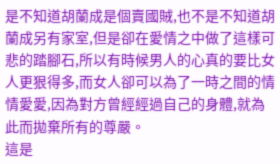是不知道胡蘭成是個賣國賊,也不是不知道胡蘭成另有家室,但是卻在愛情之中做了這樣可悲的踏腳石,所以有時候男人的心真的要比女人更狠得多,而女人卻可以為了一時之間的情情愛愛,因為對方曾經經過自己的身體,就為此而拋棄所有的尊嚴。
這是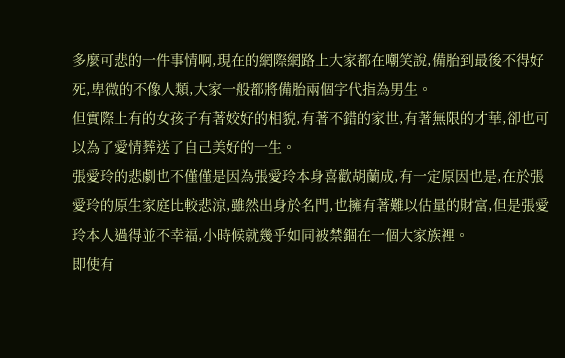多麼可悲的一件事情啊,現在的網際網路上大家都在嘲笑說,備胎到最後不得好死,卑微的不像人類,大家一般都將備胎兩個字代指為男生。
但實際上有的女孩子有著姣好的相貌,有著不錯的家世,有著無限的才華,卻也可以為了愛情葬送了自己美好的一生。
張愛玲的悲劇也不僅僅是因為張愛玲本身喜歡胡蘭成,有一定原因也是,在於張愛玲的原生家庭比較悲涼,雖然出身於名門,也擁有著難以估量的財富,但是張愛玲本人過得並不幸福,小時候就幾乎如同被禁錮在一個大家族裡。
即使有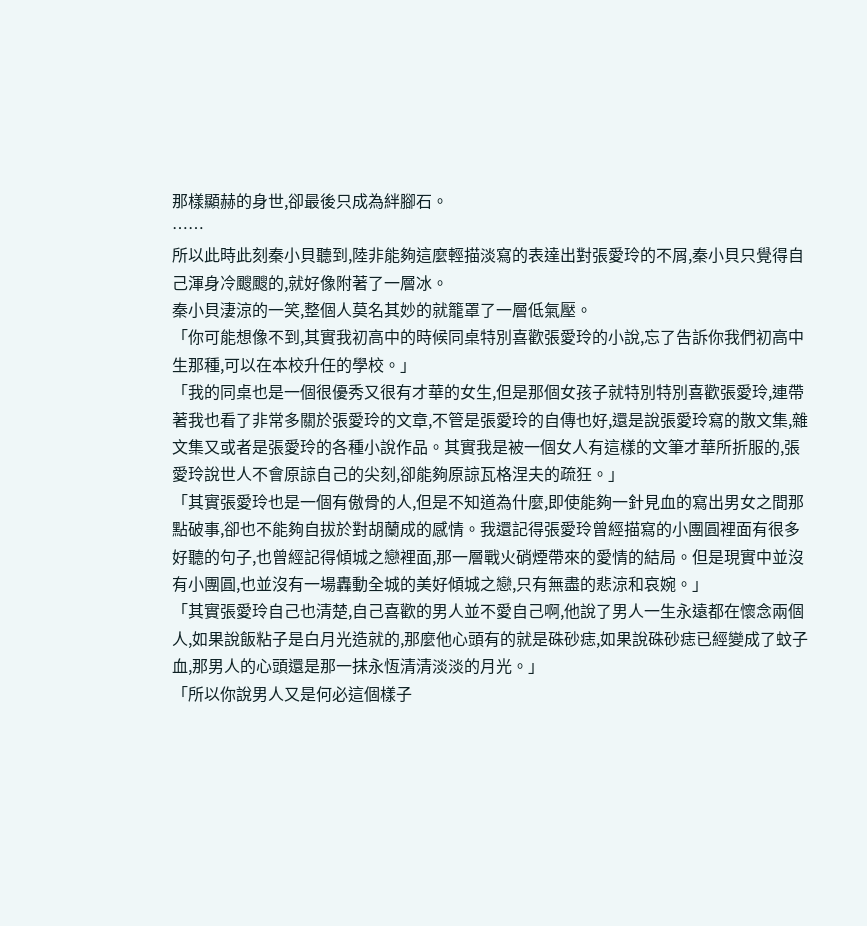那樣顯赫的身世,卻最後只成為絆腳石。
……
所以此時此刻秦小貝聽到,陸非能夠這麼輕描淡寫的表達出對張愛玲的不屑,秦小貝只覺得自己渾身冷颼颼的,就好像附著了一層冰。
秦小貝淒涼的一笑,整個人莫名其妙的就籠罩了一層低氣壓。
「你可能想像不到,其實我初高中的時候同桌特別喜歡張愛玲的小說,忘了告訴你我們初高中生那種,可以在本校升任的學校。」
「我的同桌也是一個很優秀又很有才華的女生,但是那個女孩子就特別特別喜歡張愛玲,連帶著我也看了非常多關於張愛玲的文章,不管是張愛玲的自傳也好,還是說張愛玲寫的散文集,雜文集又或者是張愛玲的各種小說作品。其實我是被一個女人有這樣的文筆才華所折服的,張愛玲說世人不會原諒自己的尖刻,卻能夠原諒瓦格涅夫的疏狂。」
「其實張愛玲也是一個有傲骨的人,但是不知道為什麼,即使能夠一針見血的寫出男女之間那點破事,卻也不能夠自拔於對胡蘭成的感情。我還記得張愛玲曾經描寫的小團圓裡面有很多好聽的句子,也曾經記得傾城之戀裡面,那一層戰火硝煙帶來的愛情的結局。但是現實中並沒有小團圓,也並沒有一場轟動全城的美好傾城之戀,只有無盡的悲涼和哀婉。」
「其實張愛玲自己也清楚,自己喜歡的男人並不愛自己啊,他說了男人一生永遠都在懷念兩個人,如果說飯粘子是白月光造就的,那麼他心頭有的就是硃砂痣,如果說硃砂痣已經變成了蚊子血,那男人的心頭還是那一抹永恆清清淡淡的月光。」
「所以你說男人又是何必這個樣子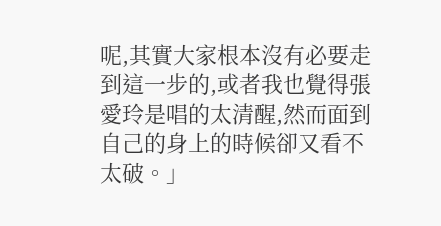呢,其實大家根本沒有必要走到這一步的,或者我也覺得張愛玲是唱的太清醒,然而面到自己的身上的時候卻又看不太破。」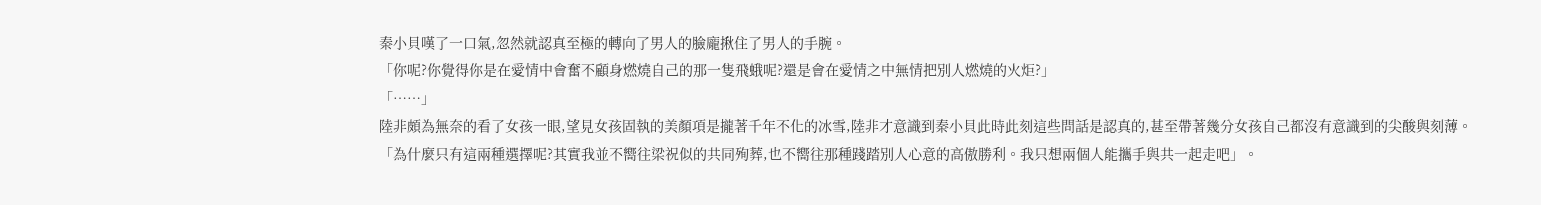秦小貝嘆了一口氣,忽然就認真至極的轉向了男人的臉龐揪住了男人的手腕。
「你呢?你覺得你是在愛情中會奮不顧身燃燒自己的那一隻飛蛾呢?還是會在愛情之中無情把別人燃燒的火炬?」
「……」
陸非頗為無奈的看了女孩一眼,望見女孩固執的美顏項是攏著千年不化的冰雪,陸非才意識到秦小貝此時此刻這些問話是認真的,甚至帶著幾分女孩自己都沒有意識到的尖酸與刻薄。
「為什麼只有這兩種選擇呢?其實我並不嚮往梁祝似的共同殉葬,也不嚮往那種踐踏別人心意的高傲勝利。我只想兩個人能攜手與共一起走吧」。